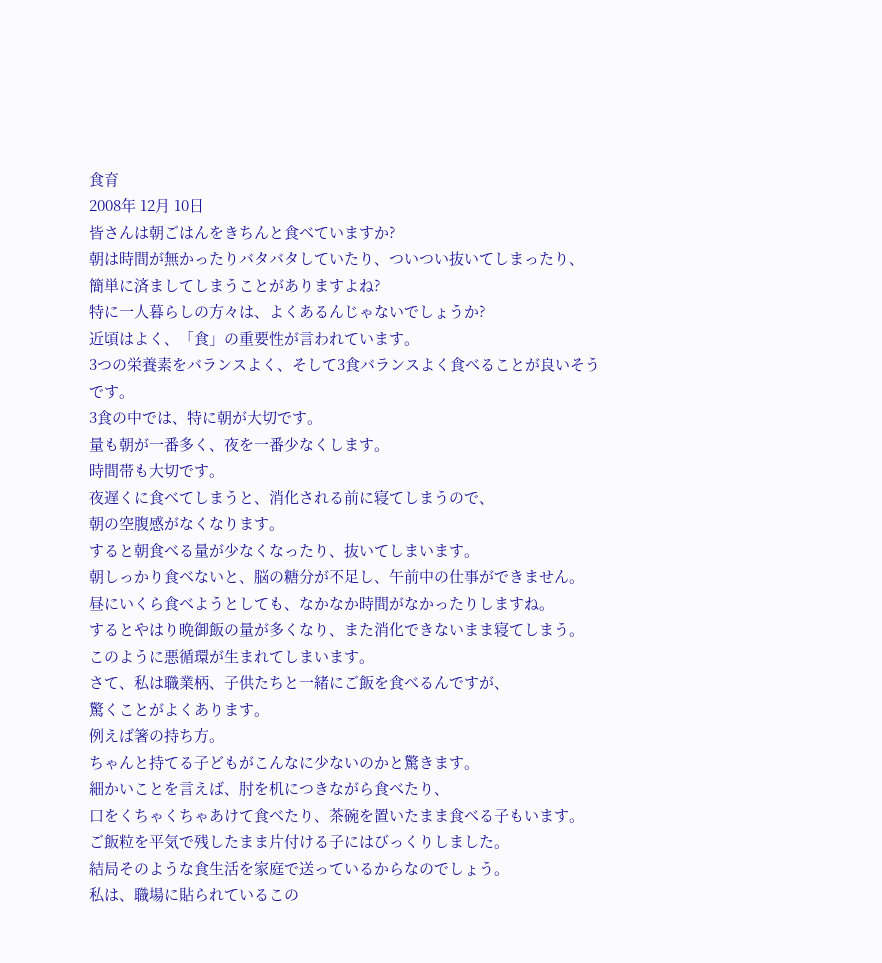食育
2008年 12月 10日
皆さんは朝ごはんをきちんと食べていますか?
朝は時間が無かったりバタバタしていたり、ついつい抜いてしまったり、
簡単に済ましてしまうことがありますよね?
特に一人暮らしの方々は、よくあるんじゃないでしょうか?
近頃はよく、「食」の重要性が言われています。
3つの栄養素をバランスよく、そして3食バランスよく食べることが良いそうです。
3食の中では、特に朝が大切です。
量も朝が一番多く、夜を一番少なくします。
時間帯も大切です。
夜遅くに食べてしまうと、消化される前に寝てしまうので、
朝の空腹感がなくなります。
すると朝食べる量が少なくなったり、抜いてしまいます。
朝しっかり食べないと、脳の糖分が不足し、午前中の仕事ができません。
昼にいくら食べようとしても、なかなか時間がなかったりしますね。
するとやはり晩御飯の量が多くなり、また消化できないまま寝てしまう。
このように悪循環が生まれてしまいます。
さて、私は職業柄、子供たちと一緒にご飯を食べるんですが、
驚くことがよくあります。
例えば箸の持ち方。
ちゃんと持てる子どもがこんなに少ないのかと驚きます。
細かいことを言えば、肘を机につきながら食べたり、
口をくちゃくちゃあけて食べたり、茶碗を置いたまま食べる子もいます。
ご飯粒を平気で残したまま片付ける子にはびっくりしました。
結局そのような食生活を家庭で送っているからなのでしょう。
私は、職場に貼られているこの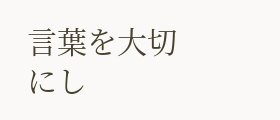言葉を大切にし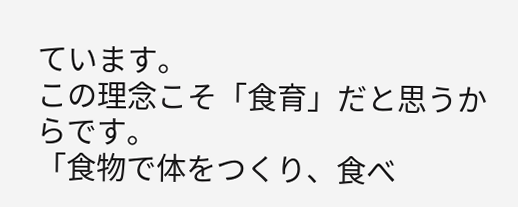ています。
この理念こそ「食育」だと思うからです。
「食物で体をつくり、食べ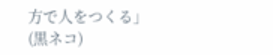方で人をつくる」
(黒ネコ)